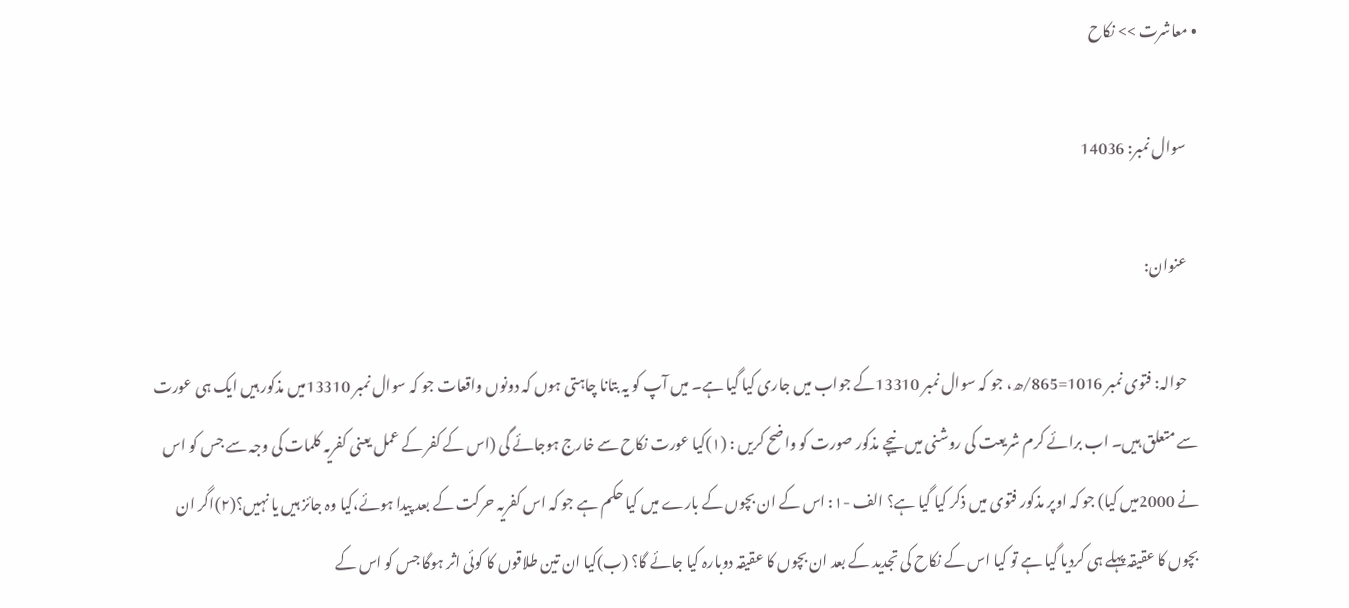• معاشرت >> نکاح

    سوال نمبر: 14036

    عنوان:

    حوالہ: فتوی نمبر 1016=865/ھ، جو کہ سوال نمبر 13310کے جواب میں جاری کیا گیا ہے۔ میں آپ کو یہ بتانا چاہتی ہوں کہ دونوں واقعات جو کہ سوال نمبر 13310میں مذکور ہیں ایک ہی عورت سے متعلق ہیں۔ اب برائے کرم شریعت کی روشنی میں نیچے مذکور صورت کو واضح کریں : (۱)کیا عورت نکاح سے خارج ہوجائے گی (اس کے کفر کے عمل یعنی کفریہ کلمات کی وجہ سے جس کو اس نے 2000میں کیا) جو کہ اوپر مذکور فتوی میں ذکر کیا گیا ہے؟ الف -۱: اس کے ان بچوں کے بارے میں کیا حکم ہے جو کہ اس کفریہ حرکت کے بعد پیدا ہوئے،کیا وہ جائز ہیں یا نہیں؟(۲)اگر ان بچوں کا عقیقہ پہلے ہی کردیا گیا ہے تو کیا اس کے نکاح کی تجدید کے بعد ان بچوں کا عقیقہ دوبارہ کیا جائے گا؟ (ب)کیا ان تین طلاقوں کا کوئی اثر ہوگا جس کو اس کے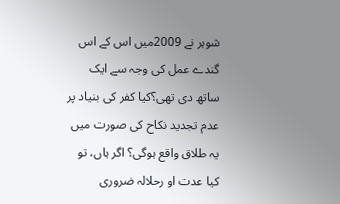شوہر نے 2009میں اس کے اس گندے عمل کی وجہ سے ایک ساتھ دی تھی؟کیا کفر کی بنیاد پر عدم تجدید نکاح کی صورت میں یہ طلاق واقع ہوگی؟ اگر ہاں، تو کیا عدت او رحلالہ ضروری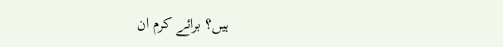ہیں؟ برائے کرم ان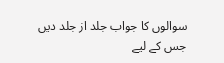سوالوں کا جواب جلد از جلد دیں جس کے لیے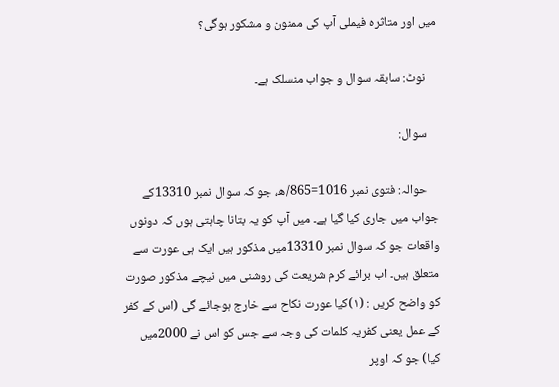میں اور متاثرہ فیملی آپ کی ممنون و مشکور ہوگی؟

    نوٹ: سابقہ سوال و جواب منسلک ہے۔

    سوال:

    حوالہ: فتوی نمبر 1016=865/ھ، جو کہ سوال نمبر 13310کے جواب میں جاری کیا گیا ہے۔ میں آپ کو یہ بتانا چاہتی ہوں کہ دونوں واقعات جو کہ سوال نمبر 13310میں مذکور ہیں ایک ہی عورت سے متعلق ہیں۔ اب برائے کرم شریعت کی روشنی میں نیچے مذکور صورت کو واضح کریں : (۱)کیا عورت نکاح سے خارج ہوجائے گی (اس کے کفر کے عمل یعنی کفریہ کلمات کی وجہ سے جس کو اس نے 2000میں کیا) جو کہ اوپر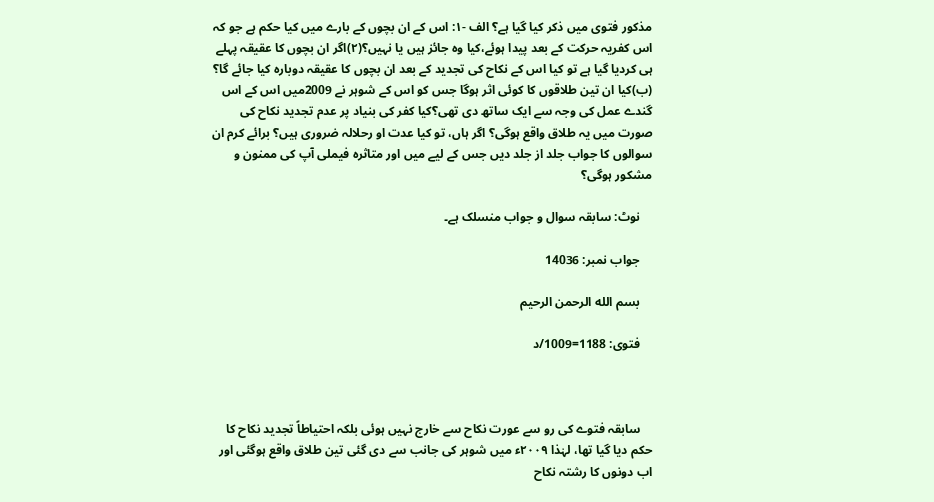مذکور فتوی میں ذکر کیا گیا ہے؟ الف -۱: اس کے ان بچوں کے بارے میں کیا حکم ہے جو کہ اس کفریہ حرکت کے بعد پیدا ہوئے،کیا وہ جائز ہیں یا نہیں؟(۲)اگر ان بچوں کا عقیقہ پہلے ہی کردیا گیا ہے تو کیا اس کے نکاح کی تجدید کے بعد ان بچوں کا عقیقہ دوبارہ کیا جائے گا؟ (ب)کیا ان تین طلاقوں کا کوئی اثر ہوگا جس کو اس کے شوہر نے 2009میں اس کے اس گندے عمل کی وجہ سے ایک ساتھ دی تھی؟کیا کفر کی بنیاد پر عدم تجدید نکاح کی صورت میں یہ طلاق واقع ہوگی؟ اگر ہاں، تو کیا عدت او رحلالہ ضروری ہیں؟ برائے کرم ان سوالوں کا جواب جلد از جلد دیں جس کے لیے میں اور متاثرہ فیملی آپ کی ممنون و مشکور ہوگی؟

    نوٹ: سابقہ سوال و جواب منسلک ہے۔

    جواب نمبر: 14036

    بسم الله الرحمن الرحيم

    فتوی: 1188=1009/د



    سابقہ فتوے کی رو سے عورت نکاح سے خارج نہیں ہوئی بلکہ احتیاطاً تجدید نکاح کا حکم دیا گیا تھا، لہٰذا ۲۰۰۹ء میں شوہر کی جانب سے دی گئی تین طلاق واقع ہوگئی اور اب دونوں کا رشتہ نکاح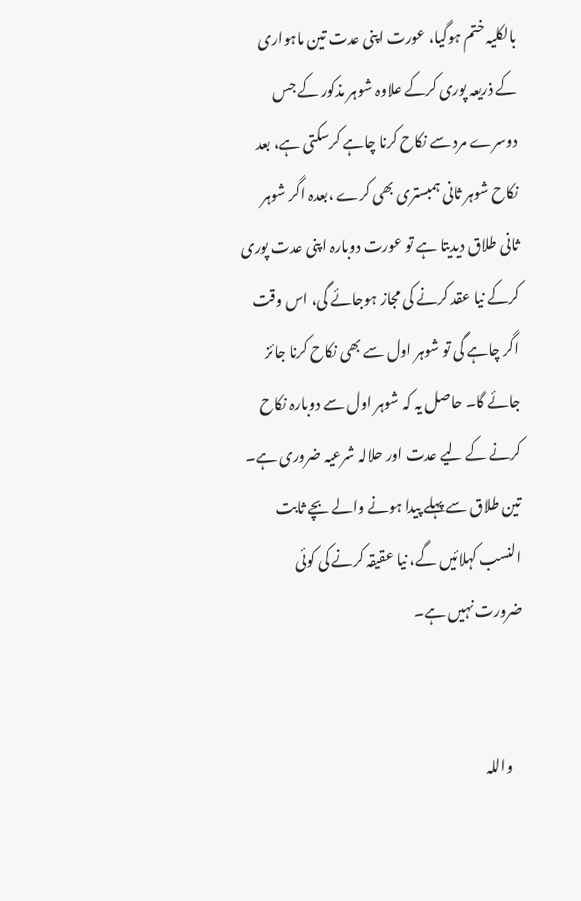بالکلیہ ختم ہوگیا، عورت اپنی عدت تین ماہواری کے ذریعہ پوری کرکے علاوہ شوہر مذکور کے جس دوسرے مرد سے نکاح کرنا چاہے کرسکتی ہے، بعد نکاح شوہر ثانی ہمبستری بھی کرے ،بعدہ اگر شوہر ثانی طلاق دیدیتا ہے تو عورت دوبارہ اپنی عدت پوری کرکے نیا عقد کرنے کی مجاز ہوجائے گی، اس وقت اگر چاہے گی تو شوہر اول سے بھی نکاح کرنا جائز جائے گا۔ حاصل یہ کہ شوہر اول سے دوبارہ نکاح کرنے کے لیے عدت اور حلالہ شرعیہ ضروری ہے۔ تین طلاق سے پہلے پیدا ہونے والے بچے ثابت النسب کہلائیں گے، نیا عقیقہ کرنے کی کوئی ضرورت نہیں ہے۔


    واللہ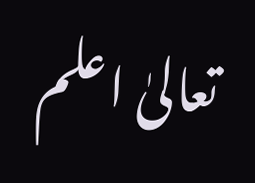تعالیٰ اعلم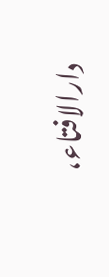دارالافتاء،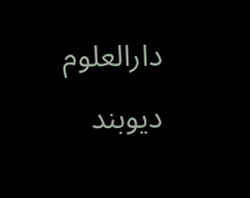دارالعلوم دیوبند